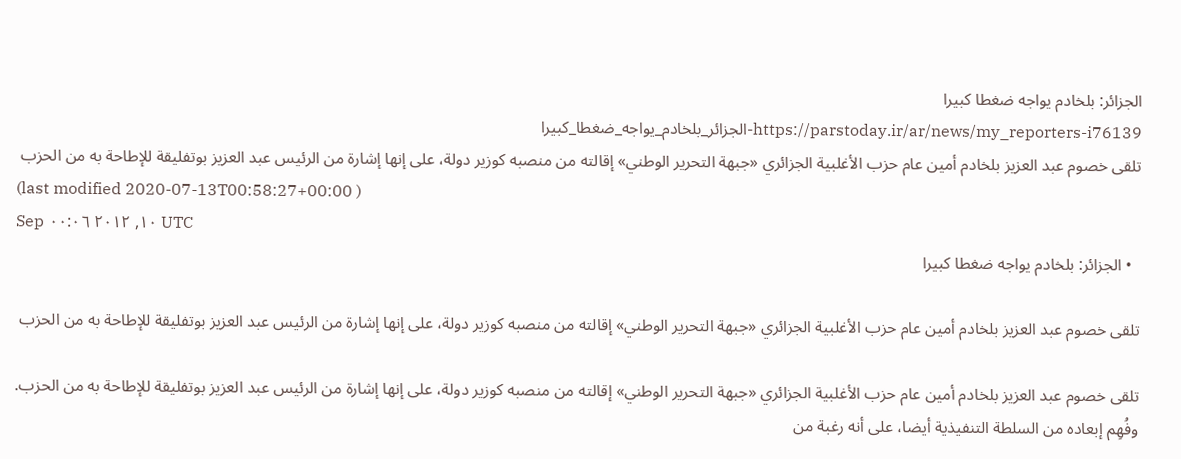الجزائر: بلخادم يواجه ضغطا كبيرا
https://parstoday.ir/ar/news/my_reporters-i76139-الجزائر_بلخادم_يواجه_ضغطا_كبيرا
تلقى خصوم عبد العزيز بلخادم أمين عام حزب الأغلبية الجزائري «جبهة التحرير الوطني» إقالته من منصبه كوزير دولة، على إنها إشارة من الرئيس عبد العزيز بوتفليقة للإطاحة به من الحزب
(last modified 2020-07-13T00:58:27+00:00 )
Sep ١٠, ٢٠١٢ ٠٠:٠٦ UTC
  • الجزائر: بلخادم يواجه ضغطا كبيرا

تلقى خصوم عبد العزيز بلخادم أمين عام حزب الأغلبية الجزائري «جبهة التحرير الوطني» إقالته من منصبه كوزير دولة، على إنها إشارة من الرئيس عبد العزيز بوتفليقة للإطاحة به من الحزب

تلقى خصوم عبد العزيز بلخادم أمين عام حزب الأغلبية الجزائري «جبهة التحرير الوطني» إقالته من منصبه كوزير دولة، على إنها إشارة من الرئيس عبد العزيز بوتفليقة للإطاحة به من الحزب. وفُهِم إبعاده من السلطة التنفيذية أيضا، على أنه رغبة من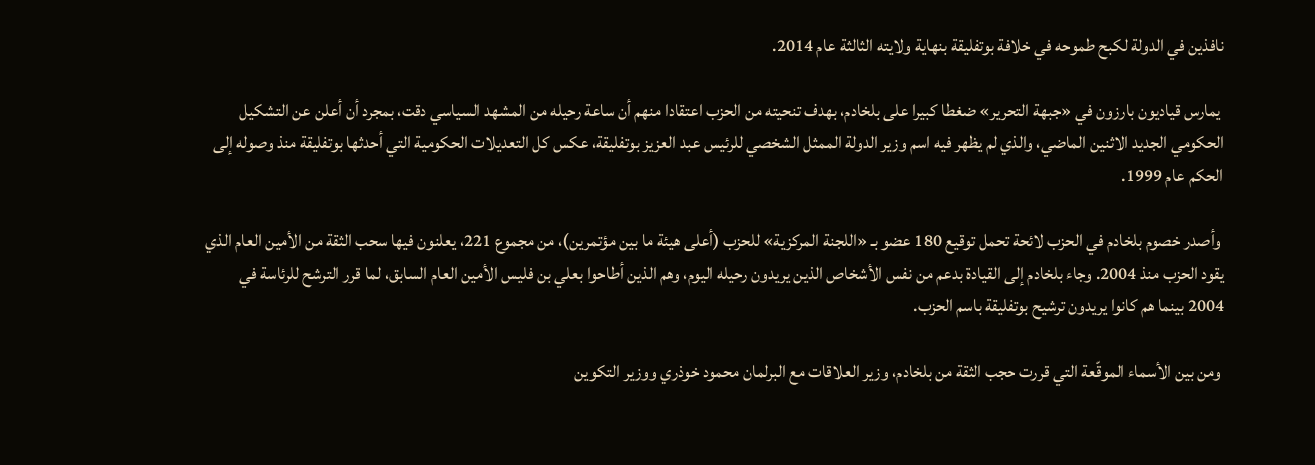نافذين في الدولة لكبح طموحه في خلافة بوتفليقة بنهاية ولايته الثالثة عام 2014.

 يمارس قياديون بارزون في «جبهة التحرير» ضغطا كبيرا على بلخادم، بهدف تنحيته من الحزب اعتقادا منهم أن ساعة رحيله من المشهد السياسي دقت، بمجرد أن أعلن عن التشكيل الحكومي الجديد الاثنين الماضي، والذي لم يظهر فيه اسم وزير الدولة الممثل الشخصي للرئيس عبد العزيز بوتفليقة، عكس كل التعديلات الحكومية التي أحدثها بوتفليقة منذ وصوله إلى الحكم عام 1999.

 وأصدر خصوم بلخادم في الحزب لائحة تحمل توقيع 180 عضو بـ «اللجنة المركزية» للحزب (أعلى هيئة ما بين مؤتمرين)، من مجموع 221، يعلنون فيها سحب الثقة من الأمين العام الذي يقود الحزب منذ 2004. وجاء بلخادم إلى القيادة بدعم من نفس الأشخاص الذين يريدون رحيله اليوم، وهم الذين أطاحوا بعلي بن فليس الأمين العام السابق، لما قرر الترشح للرئاسة في 2004 بينما هم كانوا يريدون ترشيح بوتفليقة باسم الحزب.

 ومن بين الأسماء الموقّعة التي قررت حجب الثقة من بلخادم، وزير العلاقات مع البرلمان محمود خوذري ووزير التكوين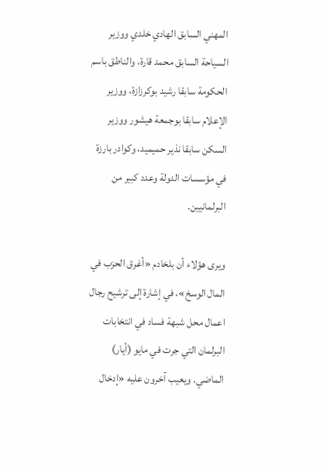المهني السابق الهادي خلدي ووزير السياحة السابق محمد قارة، والناطق باسم الحكومة سابقا رشيد بوكرزازة، ووزير الإعلام سابقا بوجمعة هيشور ووزير السكن سابقا نذير حميميد، وكوادر بارزة في مؤسسات الدولة وعدد كبير من البرلمانيين.

ويرى هؤلاء أن بلخادم «أغرق الحزب في المال الوسخ»، في إشارة إلى ترشيح رجال اعمال محل شبهة فساد في انتخابات البرلمان التي جرت في مايو (أيار) الماضي. ويعيب آخرون عليه «إدخال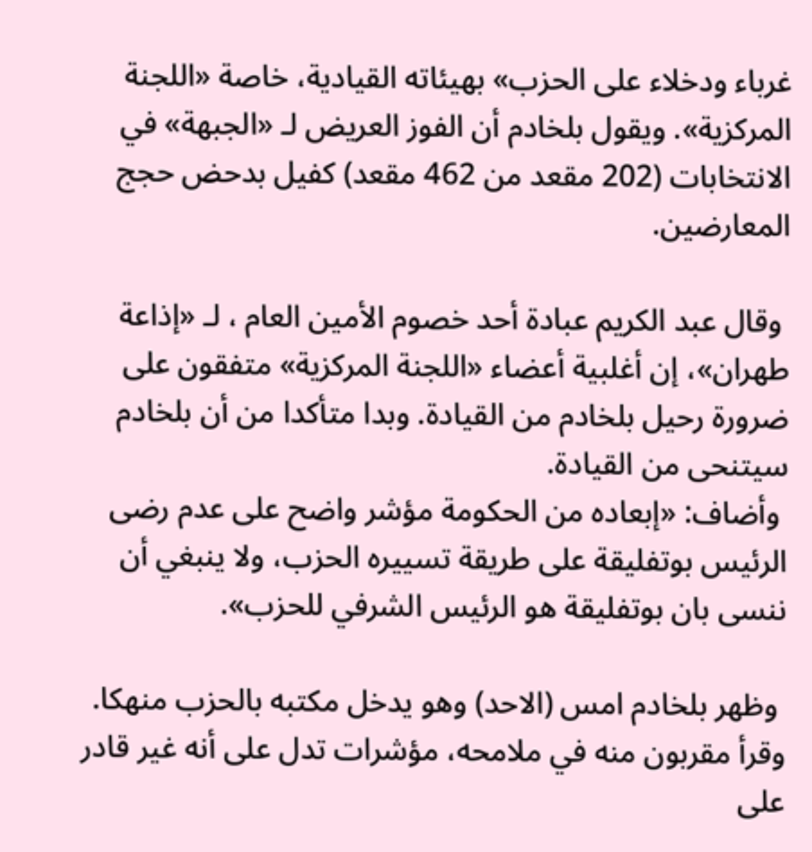غرباء ودخلاء على الحزب» بهيئاته القيادية، خاصة «اللجنة المركزية». ويقول بلخادم أن الفوز العريض لـ «الجبهة» في الانتخابات (202 مقعد من 462 مقعد) كفيل بدحض حجج المعارضين.

 وقال عبد الكريم عبادة أحد خصوم الأمين العام ، لـ «إذاعة طهران»، إن أغلبية أعضاء «اللجنة المركزية» متفقون على ضرورة رحيل بلخادم من القيادة. وبدا متأكدا من أن بلخادم سيتنحى من القيادة.
 وأضاف: «إبعاده من الحكومة مؤشر واضح على عدم رضى الرئيس بوتفليقة على طريقة تسييره الحزب، ولا ينبغي أن ننسى بان بوتفليقة هو الرئيس الشرفي للحزب».

 وظهر بلخادم امس (الاحد) وهو يدخل مكتبه بالحزب منهكا. وقرأ مقربون منه في ملامحه، مؤشرات تدل على أنه غير قادر على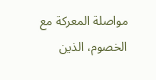مواصلة المعركة مع الخصوم، الذين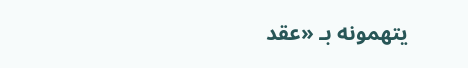يتهمونه بـ «عقد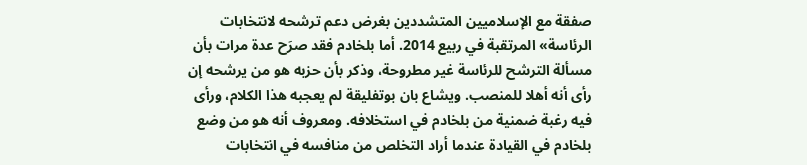صفقة مع الإسلاميين المتشددين بغرض دعم ترشحه لانتخابات الرئاسة» المرتقبة في ربيع 2014. أما بلخادم فقد صرَح عدة مرات بأن مسألة الترشح للرئاسة غير مطروحة، وذكر بأن حزبه هو من يرشحه إن رأى أنه أهلا للمنصب. ويشاع بان بوتفليقة لم يعجبه هذا الكلام، ورأى فيه رغبة ضمنية من بلخادم في استخلافه. ومعروف أنه هو من وضع بلخادم في القيادة عندما أراد التخلص من منافسه في انتخابات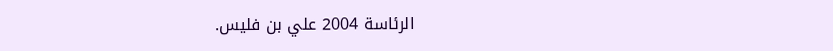الرئاسة 2004 علي بن فليس.